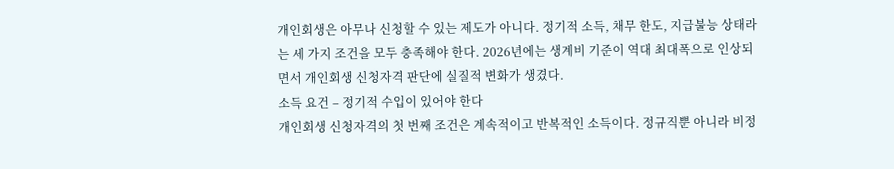개인회생은 아무나 신청할 수 있는 제도가 아니다. 정기적 소득, 채무 한도, 지급불능 상태라는 세 가지 조건을 모두 충족해야 한다. 2026년에는 생계비 기준이 역대 최대폭으로 인상되면서 개인회생 신청자격 판단에 실질적 변화가 생겼다.
소득 요건 – 정기적 수입이 있어야 한다
개인회생 신청자격의 첫 번째 조건은 계속적이고 반복적인 소득이다. 정규직뿐 아니라 비정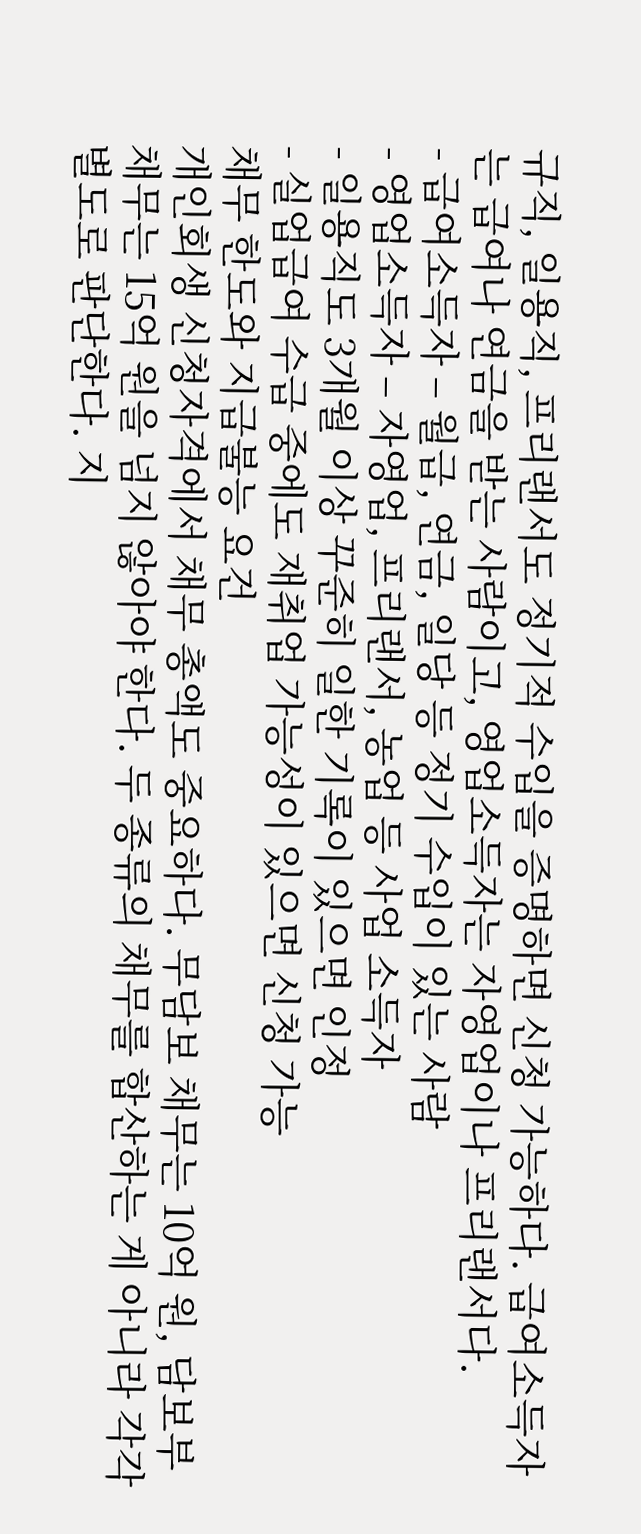규직, 일용직, 프리랜서도 정기적 수입을 증명하면 신청 가능하다. 급여소득자는 급여나 연금을 받는 사람이고, 영업소득자는 자영업이나 프리랜서다.
- 급여소득자 – 월급, 연금, 일당 등 정기 수입이 있는 사람
- 영업소득자 – 자영업, 프리랜서, 농업 등 사업 소득자
- 일용직도 3개월 이상 꾸준히 일한 기록이 있으면 인정
- 실업급여 수급 중에도 재취업 가능성이 있으면 신청 가능
채무 한도와 지급불능 요건
개인회생 신청자격에서 채무 총액도 중요하다. 무담보 채무는 10억 원, 담보부 채무는 15억 원을 넘지 않아야 한다. 두 종류의 채무를 합산하는 게 아니라 각각 별도로 판단한다. 지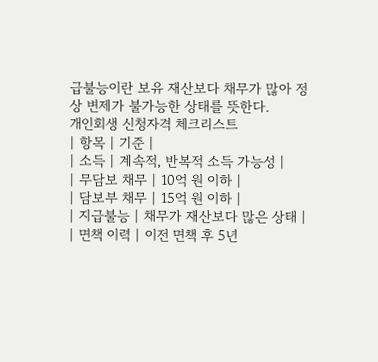급불능이란 보유 재산보다 채무가 많아 정상 변제가 불가능한 상태를 뜻한다.
개인회생 신청자격 체크리스트
| 항목 | 기준 |
| 소득 | 계속적, 반복적 소득 가능성 |
| 무담보 채무 | 10억 원 이하 |
| 담보부 채무 | 15억 원 이하 |
| 지급불능 | 채무가 재산보다 많은 상태 |
| 면책 이력 | 이전 면책 후 5년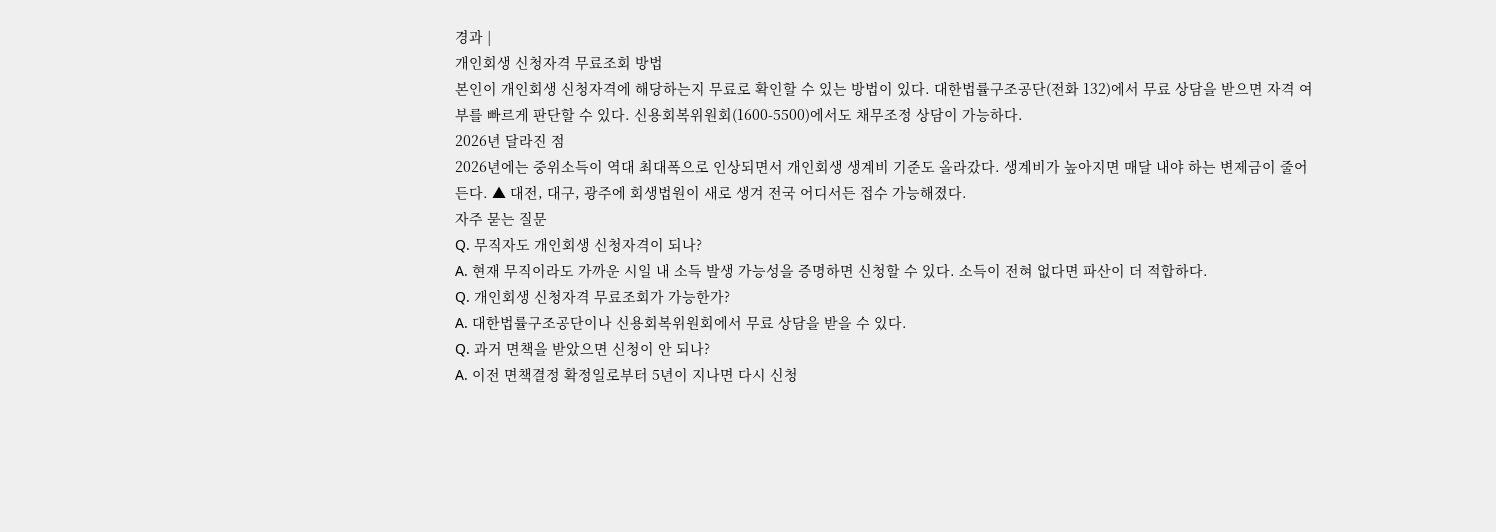경과 |
개인회생 신청자격 무료조회 방법
본인이 개인회생 신청자격에 해당하는지 무료로 확인할 수 있는 방법이 있다. 대한법률구조공단(전화 132)에서 무료 상담을 받으면 자격 여부를 빠르게 판단할 수 있다. 신용회복위원회(1600-5500)에서도 채무조정 상담이 가능하다.
2026년 달라진 점
2026년에는 중위소득이 역대 최대폭으로 인상되면서 개인회생 생계비 기준도 올라갔다. 생계비가 높아지면 매달 내야 하는 변제금이 줄어든다. ▲ 대전, 대구, 광주에 회생법원이 새로 생겨 전국 어디서든 접수 가능해졌다.
자주 묻는 질문
Q. 무직자도 개인회생 신청자격이 되나?
A. 현재 무직이라도 가까운 시일 내 소득 발생 가능성을 증명하면 신청할 수 있다. 소득이 전혀 없다면 파산이 더 적합하다.
Q. 개인회생 신청자격 무료조회가 가능한가?
A. 대한법률구조공단이나 신용회복위원회에서 무료 상담을 받을 수 있다.
Q. 과거 면책을 받았으면 신청이 안 되나?
A. 이전 면책결정 확정일로부터 5년이 지나면 다시 신청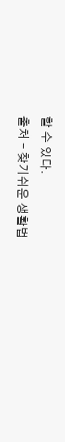할 수 있다.
출처 – 찾기쉬운 생활법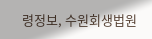령정보, 수원회생법원